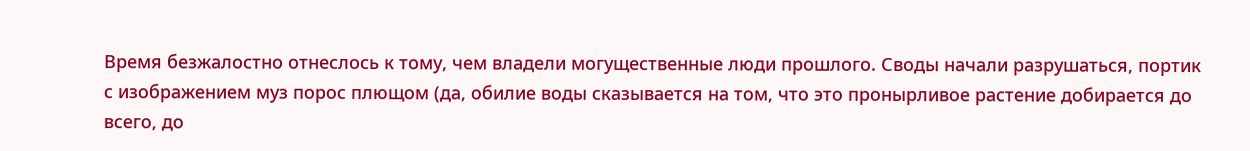Время безжалостно отнеслось к тому, чем владели могущественные люди прошлого. Своды начали разрушаться, портик с изображением муз порос плющом (да, обилие воды сказывается на том, что это пронырливое растение добирается до всего, до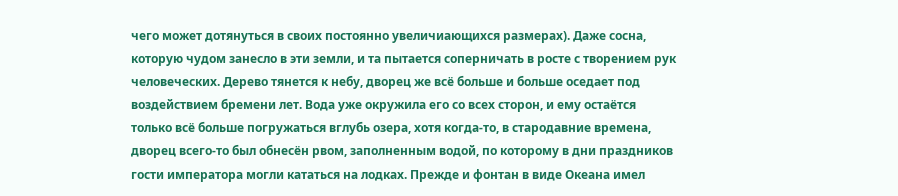чего может дотянуться в своих постоянно увеличиающихся размерах). Даже сосна, которую чудом занесло в эти земли, и та пытается соперничать в росте с творением рук человеческих. Дерево тянется к небу, дворец же всё больше и больше оседает под воздействием бремени лет. Вода уже окружила его со всех сторон, и ему остаётся только всё больше погружаться вглубь озера, хотя когда-то, в стародавние времена, дворец всего-то был обнесён рвом, заполненным водой, по которому в дни праздников гости императора могли кататься на лодках. Прежде и фонтан в виде Океана имел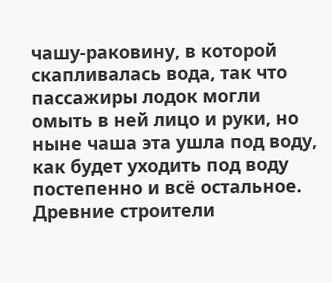чашу-раковину, в которой скапливалась вода, так что пассажиры лодок могли омыть в ней лицо и руки, но ныне чаша эта ушла под воду, как будет уходить под воду постепенно и всё остальное. Древние строители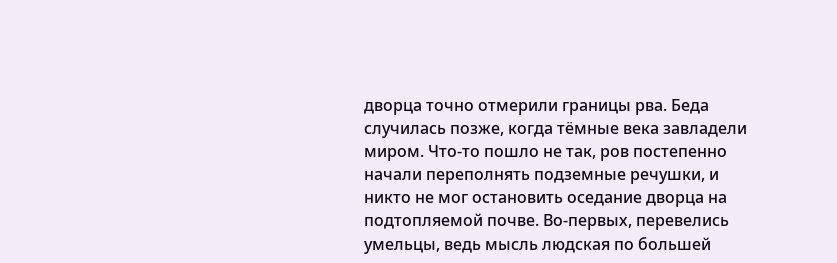дворца точно отмерили границы рва. Беда случилась позже, когда тёмные века завладели миром. Что-то пошло не так, ров постепенно начали переполнять подземные речушки, и никто не мог остановить оседание дворца на подтопляемой почве. Во-первых, перевелись умельцы, ведь мысль людская по большей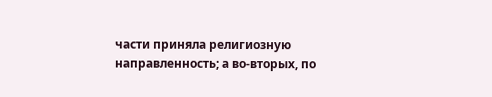части приняла религиозную направленность; а во-вторых, по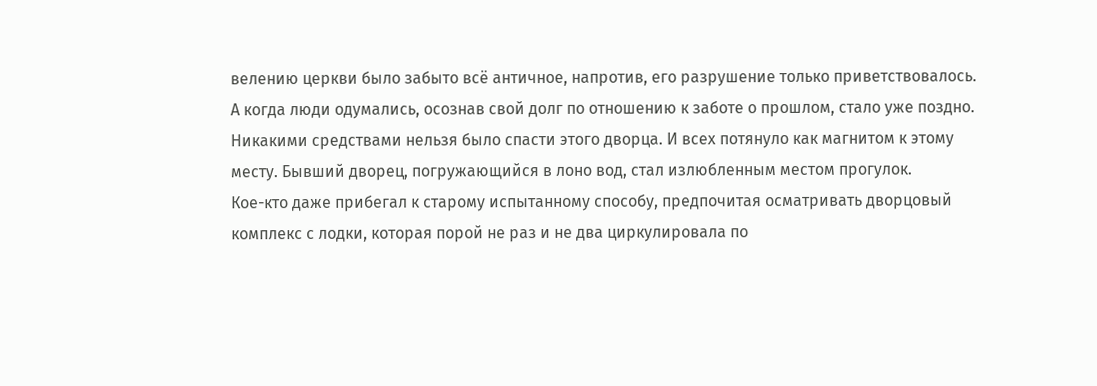велению церкви было забыто всё античное, напротив, его разрушение только приветствовалось. А когда люди одумались, осознав свой долг по отношению к заботе о прошлом, стало уже поздно. Никакими средствами нельзя было спасти этого дворца. И всех потянуло как магнитом к этому месту. Бывший дворец, погружающийся в лоно вод, стал излюбленным местом прогулок.
Кое-кто даже прибегал к старому испытанному способу, предпочитая осматривать дворцовый комплекс с лодки, которая порой не раз и не два циркулировала по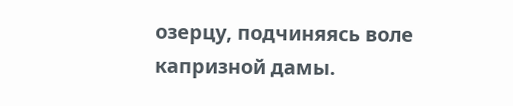озерцу, подчиняясь воле капризной дамы.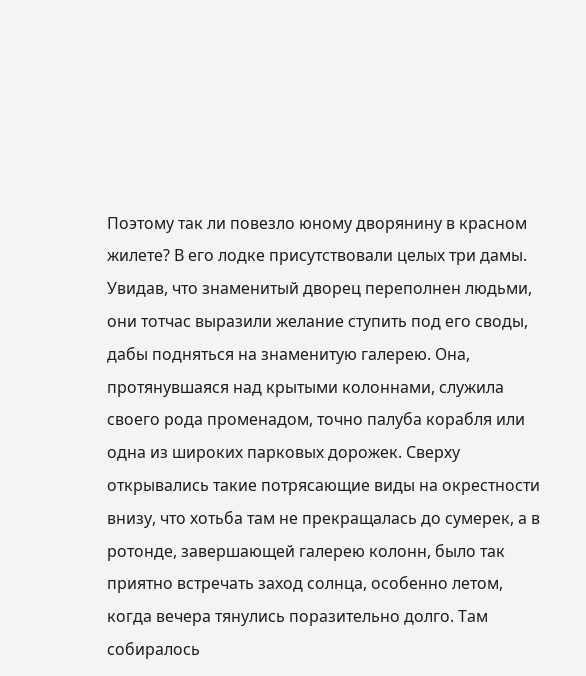Поэтому так ли повезло юному дворянину в красном жилете? В его лодке присутствовали целых три дамы. Увидав, что знаменитый дворец переполнен людьми, они тотчас выразили желание ступить под его своды, дабы подняться на знаменитую галерею. Она, протянувшаяся над крытыми колоннами, служила своего рода променадом, точно палуба корабля или одна из широких парковых дорожек. Сверху открывались такие потрясающие виды на окрестности внизу, что хотьба там не прекращалась до сумерек, а в ротонде, завершающей галерею колонн, было так приятно встречать заход солнца, особенно летом, когда вечера тянулись поразительно долго. Там собиралось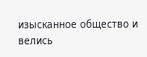изысканное общество и велись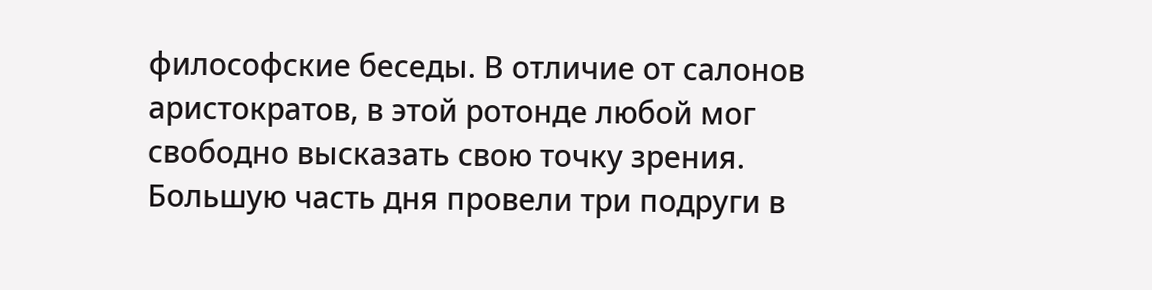философские беседы. В отличие от салонов аристократов, в этой ротонде любой мог свободно высказать свою точку зрения.
Большую часть дня провели три подруги в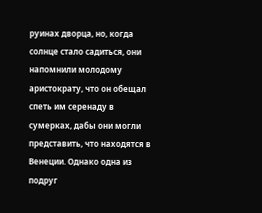руинах дворца, но, когда солнце стало садиться, они напомнили молодому аристократу, что он обещал спеть им серенаду в сумерках, дабы они могли представить, что находятся в Венеции. Однако одна из подруг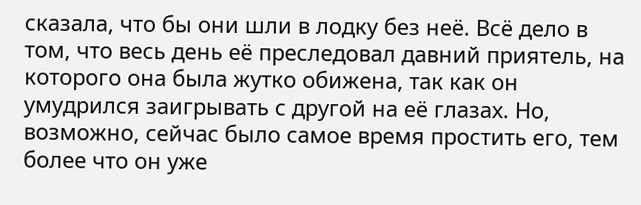сказала, что бы они шли в лодку без неё. Всё дело в том, что весь день её преследовал давний приятель, на которого она была жутко обижена, так как он умудрился заигрывать с другой на её глазах. Но, возможно, сейчас было самое время простить его, тем более что он уже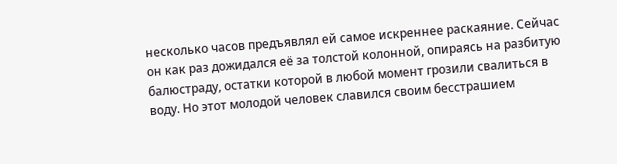несколько часов предъявлял ей самое искреннее раскаяние. Сейчас он как раз дожидался её за толстой колонной, опираясь на разбитую балюстраду, остатки которой в любой момент грозили свалиться в воду. Но этот молодой человек славился своим бесстрашием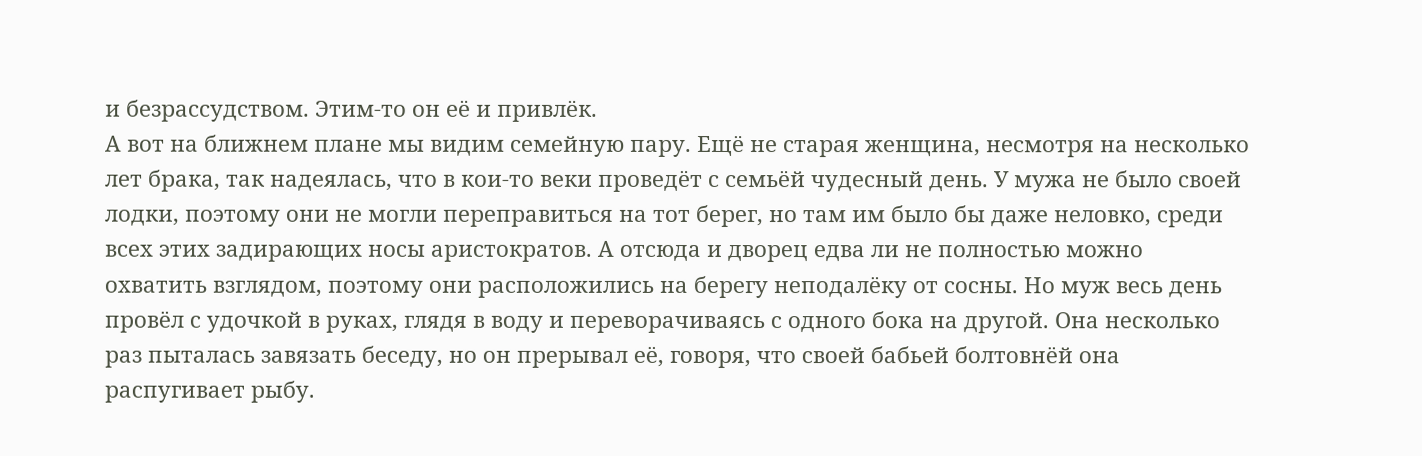и безрассудством. Этим-то он её и привлёк.
А вот на ближнем плане мы видим семейную пару. Ещё не старая женщина, несмотря на несколько лет брака, так надеялась, что в кои-то веки проведёт с семьёй чудесный день. У мужа не было своей лодки, поэтому они не могли переправиться на тот берег, но там им было бы даже неловко, среди всех этих задирающих носы аристократов. А отсюда и дворец едва ли не полностью можно охватить взглядом, поэтому они расположились на берегу неподалёку от сосны. Но муж весь день провёл с удочкой в руках, глядя в воду и переворачиваясь с одного бока на другой. Она несколько раз пыталась завязать беседу, но он прерывал её, говоря, что своей бабьей болтовнёй она распугивает рыбу.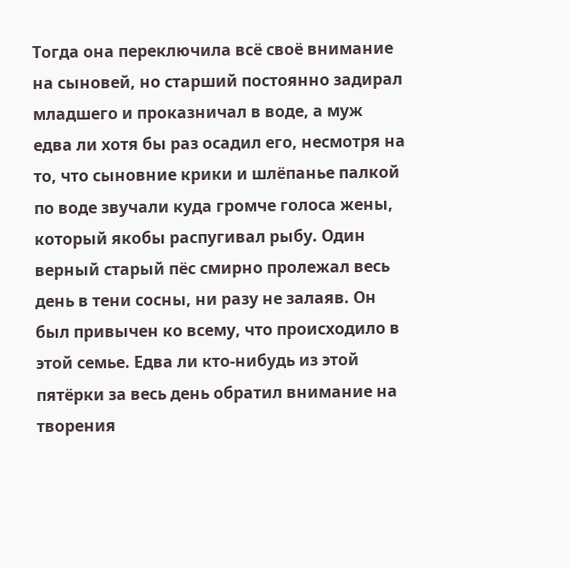Тогда она переключила всё своё внимание на сыновей, но старший постоянно задирал младшего и проказничал в воде, а муж едва ли хотя бы раз осадил его, несмотря на то, что сыновние крики и шлёпанье палкой по воде звучали куда громче голоса жены, который якобы распугивал рыбу. Один верный старый пёс смирно пролежал весь день в тени сосны, ни разу не залаяв. Он был привычен ко всему, что происходило в этой семье. Едва ли кто-нибудь из этой пятёрки за весь день обратил внимание на творения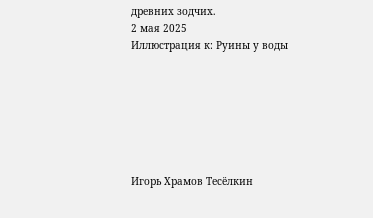древних зодчих.
2 мая 2025
Иллюстрация к: Руины у воды







Игорь Храмов Тесёлкин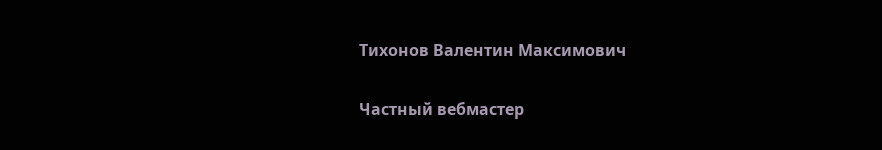Тихонов Валентин Максимович

Частный вебмастер